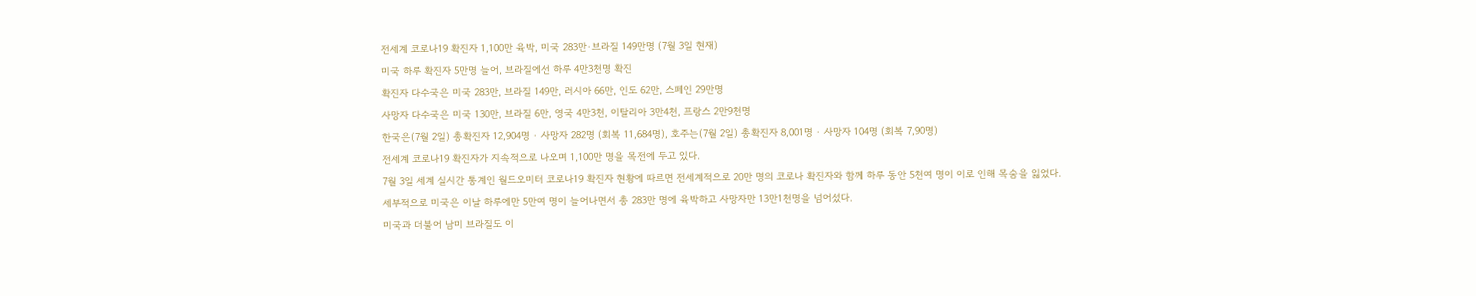전세계 코로나19 확진자 1,100만 육박, 미국 283만·브라질 149만명 (7월 3일 현재)
미국 하루 확진자 5만명 늘어, 브라질에선 하루 4만3천명 확진
확진자 다수국은 미국 283만, 브라질 149만, 러시아 66만, 인도 62만, 스페인 29만명
사망자 다수국은 미국 130만, 브라질 6만, 영국 4만3천, 이탈리아 3만4천, 프랑스 2만9천명
한국은(7월 2일) 총확진자 12,904명 · 사망자 282명 (회복 11,684명), 호주는(7월 2일) 총확진자 8,001명 · 사망자 104명 (회복 7,90명)
전세계 코로나19 확진자가 지속적으로 나오며 1,100만 명을 목전에 두고 있다.
7월 3일 세계 실시간 통계인 월드오미터 코로나19 확진자 현황에 따르면 전세계적으로 20만 명의 코로나 확진자와 함께 하루 동안 5천여 명이 이로 인해 목숨을 잃었다.
세부적으로 미국은 이날 하루에만 5만여 명이 늘어나면서 총 283만 명에 육박하고 사망자만 13만1천명을 넘어섰다.
미국과 더불어 남미 브라질도 이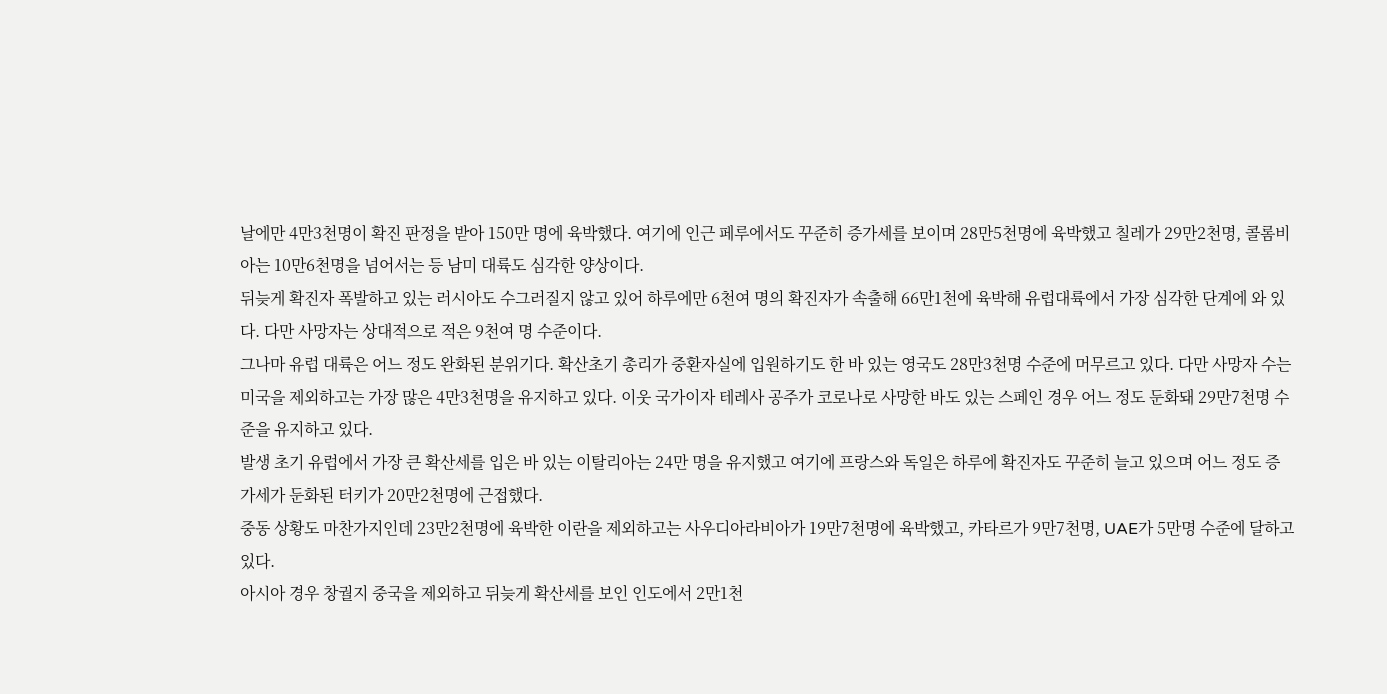날에만 4만3천명이 확진 판정을 받아 150만 명에 육박했다. 여기에 인근 페루에서도 꾸준히 증가세를 보이며 28만5천명에 육박했고 칠레가 29만2천명, 콜롬비아는 10만6천명을 넘어서는 등 남미 대륙도 심각한 양상이다.
뒤늦게 확진자 폭발하고 있는 러시아도 수그러질지 않고 있어 하루에만 6천여 명의 확진자가 속출해 66만1천에 육박해 유럽대륙에서 가장 심각한 단계에 와 있다. 다만 사망자는 상대적으로 적은 9천여 명 수준이다.
그나마 유럽 대륙은 어느 정도 완화된 분위기다. 확산초기 총리가 중환자실에 입원하기도 한 바 있는 영국도 28만3천명 수준에 머무르고 있다. 다만 사망자 수는 미국을 제외하고는 가장 많은 4만3천명을 유지하고 있다. 이웃 국가이자 테레사 공주가 코로나로 사망한 바도 있는 스페인 경우 어느 정도 둔화돼 29만7천명 수준을 유지하고 있다.
발생 초기 유럽에서 가장 큰 확산세를 입은 바 있는 이탈리아는 24만 명을 유지했고 여기에 프랑스와 독일은 하루에 확진자도 꾸준히 늘고 있으며 어느 정도 증가세가 둔화된 터키가 20만2천명에 근접했다.
중동 상황도 마찬가지인데 23만2천명에 육박한 이란을 제외하고는 사우디아라비아가 19만7천명에 육박했고, 카타르가 9만7천명, UAE가 5만명 수준에 달하고 있다.
아시아 경우 창궐지 중국을 제외하고 뒤늦게 확산세를 보인 인도에서 2만1천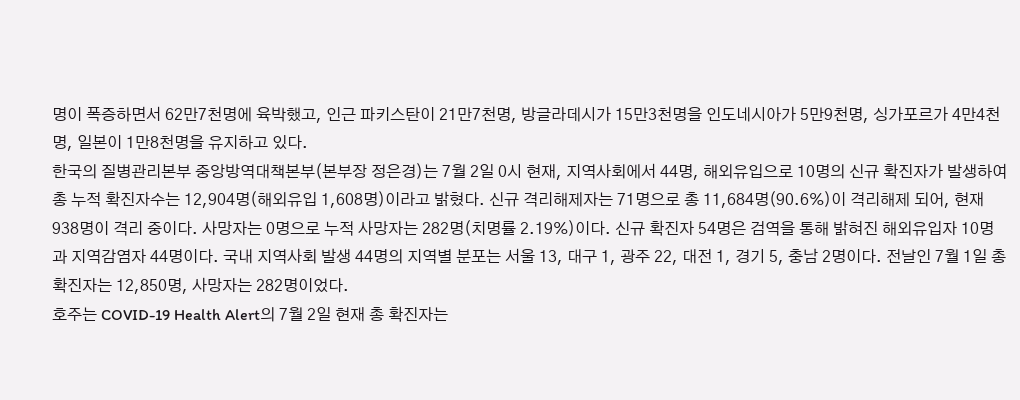명이 폭증하면서 62만7천명에 육박했고, 인근 파키스탄이 21만7천명, 방글라데시가 15만3천명을 인도네시아가 5만9천명, 싱가포르가 4만4천명, 일본이 1만8천명을 유지하고 있다.
한국의 질병관리본부 중앙방역대책본부(본부장 정은경)는 7월 2일 0시 현재, 지역사회에서 44명, 해외유입으로 10명의 신규 확진자가 발생하여 총 누적 확진자수는 12,904명(해외유입 1,608명)이라고 밝혔다. 신규 격리해제자는 71명으로 총 11,684명(90.6%)이 격리해제 되어, 현재 938명이 격리 중이다. 사망자는 0명으로 누적 사망자는 282명(치명률 2.19%)이다. 신규 확진자 54명은 검역을 통해 밝혀진 해외유입자 10명과 지역감염자 44명이다. 국내 지역사회 발생 44명의 지역별 분포는 서울 13, 대구 1, 광주 22, 대전 1, 경기 5, 충남 2명이다. 전날인 7월 1일 총 확진자는 12,850명, 사망자는 282명이었다.
호주는 COVID-19 Health Alert의 7월 2일 현재 총 확진자는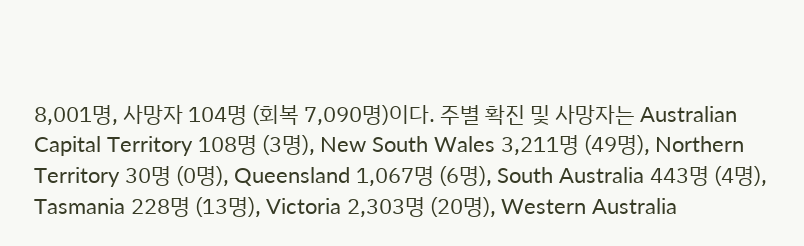8,001명, 사망자 104명 (회복 7,090명)이다. 주별 확진 및 사망자는 Australian Capital Territory 108명 (3명), New South Wales 3,211명 (49명), Northern Territory 30명 (0명), Queensland 1,067명 (6명), South Australia 443명 (4명), Tasmania 228명 (13명), Victoria 2,303명 (20명), Western Australia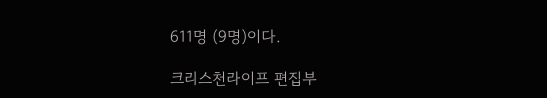611명 (9명)이다.

크리스천라이프 편집부